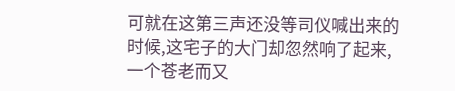可就在这第三声还没等司仪喊出来的时候,这宅子的大门却忽然响了起来,一个苍老而又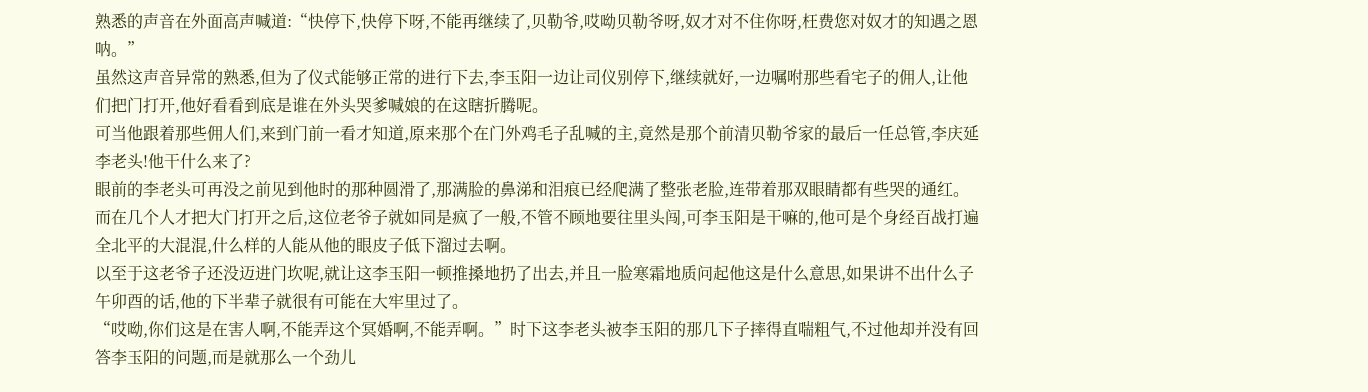熟悉的声音在外面高声喊道:“快停下,快停下呀,不能再继续了,贝勒爷,哎呦贝勒爷呀,奴才对不住你呀,枉费您对奴才的知遇之恩呐。”
虽然这声音异常的熟悉,但为了仪式能够正常的进行下去,李玉阳一边让司仪别停下,继续就好,一边嘱咐那些看宅子的佣人,让他们把门打开,他好看看到底是谁在外头哭爹喊娘的在这瞎折腾呢。
可当他跟着那些佣人们,来到门前一看才知道,原来那个在门外鸡毛子乱喊的主,竟然是那个前清贝勒爷家的最后一任总管,李庆延李老头!他干什么来了?
眼前的李老头可再没之前见到他时的那种圆滑了,那满脸的鼻涕和泪痕已经爬满了整张老脸,连带着那双眼睛都有些哭的通红。
而在几个人才把大门打开之后,这位老爷子就如同是疯了一般,不管不顾地要往里头闯,可李玉阳是干嘛的,他可是个身经百战打遍全北平的大混混,什么样的人能从他的眼皮子低下溜过去啊。
以至于这老爷子还没迈进门坎呢,就让这李玉阳一顿推搡地扔了出去,并且一脸寒霜地质问起他这是什么意思,如果讲不出什么子午卯酉的话,他的下半辈子就很有可能在大牢里过了。
“哎呦,你们这是在害人啊,不能弄这个冥婚啊,不能弄啊。”时下这李老头被李玉阳的那几下子摔得直喘粗气,不过他却并没有回答李玉阳的问题,而是就那么一个劲儿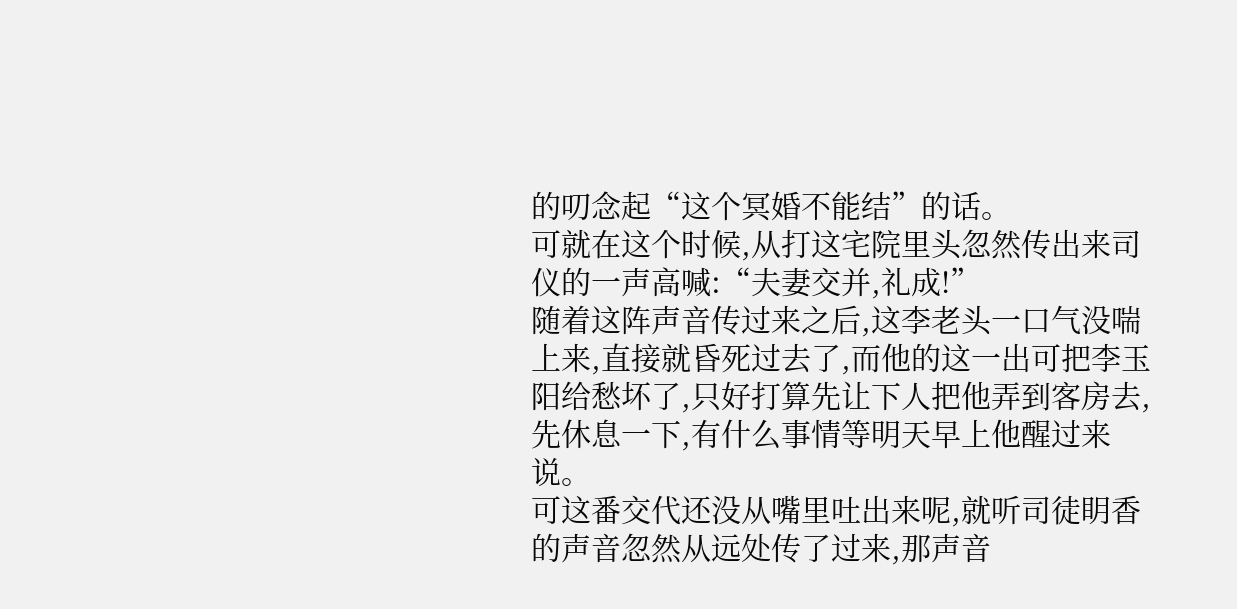的叨念起“这个冥婚不能结”的话。
可就在这个时候,从打这宅院里头忽然传出来司仪的一声高喊:“夫妻交并,礼成!”
随着这阵声音传过来之后,这李老头一口气没喘上来,直接就昏死过去了,而他的这一出可把李玉阳给愁坏了,只好打算先让下人把他弄到客房去,先休息一下,有什么事情等明天早上他醒过来说。
可这番交代还没从嘴里吐出来呢,就听司徒眀香的声音忽然从远处传了过来,那声音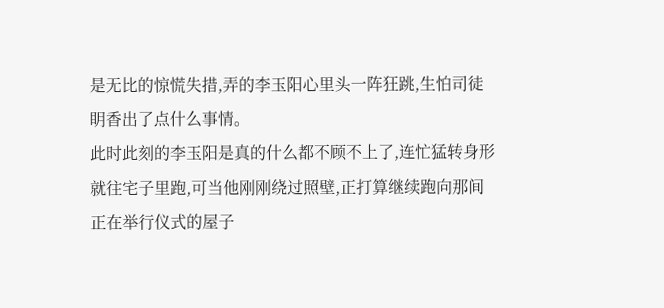是无比的惊慌失措,弄的李玉阳心里头一阵狂跳,生怕司徒眀香出了点什么事情。
此时此刻的李玉阳是真的什么都不顾不上了,连忙猛转身形就往宅子里跑,可当他刚刚绕过照壁,正打算继续跑向那间正在举行仪式的屋子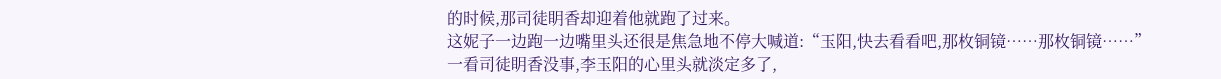的时候,那司徒眀香却迎着他就跑了过来。
这妮子一边跑一边嘴里头还很是焦急地不停大喊道:“玉阳,快去看看吧,那枚铜镜……那枚铜镜……”
一看司徒眀香没事,李玉阳的心里头就淡定多了,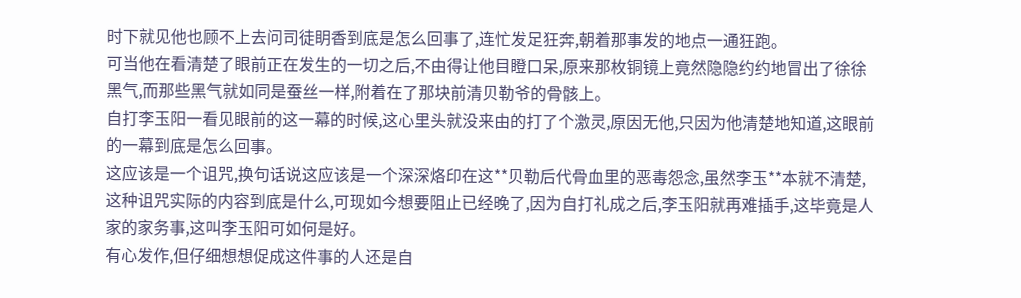时下就见他也顾不上去问司徒眀香到底是怎么回事了,连忙发足狂奔,朝着那事发的地点一通狂跑。
可当他在看清楚了眼前正在发生的一切之后,不由得让他目瞪口呆,原来那枚铜镜上竟然隐隐约约地冒出了徐徐黑气,而那些黑气就如同是蚕丝一样,附着在了那块前清贝勒爷的骨骸上。
自打李玉阳一看见眼前的这一幕的时候,这心里头就没来由的打了个激灵,原因无他,只因为他清楚地知道,这眼前的一幕到底是怎么回事。
这应该是一个诅咒,换句话说这应该是一个深深烙印在这**贝勒后代骨血里的恶毒怨念,虽然李玉**本就不清楚,这种诅咒实际的内容到底是什么,可现如今想要阻止已经晚了,因为自打礼成之后,李玉阳就再难插手,这毕竟是人家的家务事,这叫李玉阳可如何是好。
有心发作,但仔细想想促成这件事的人还是自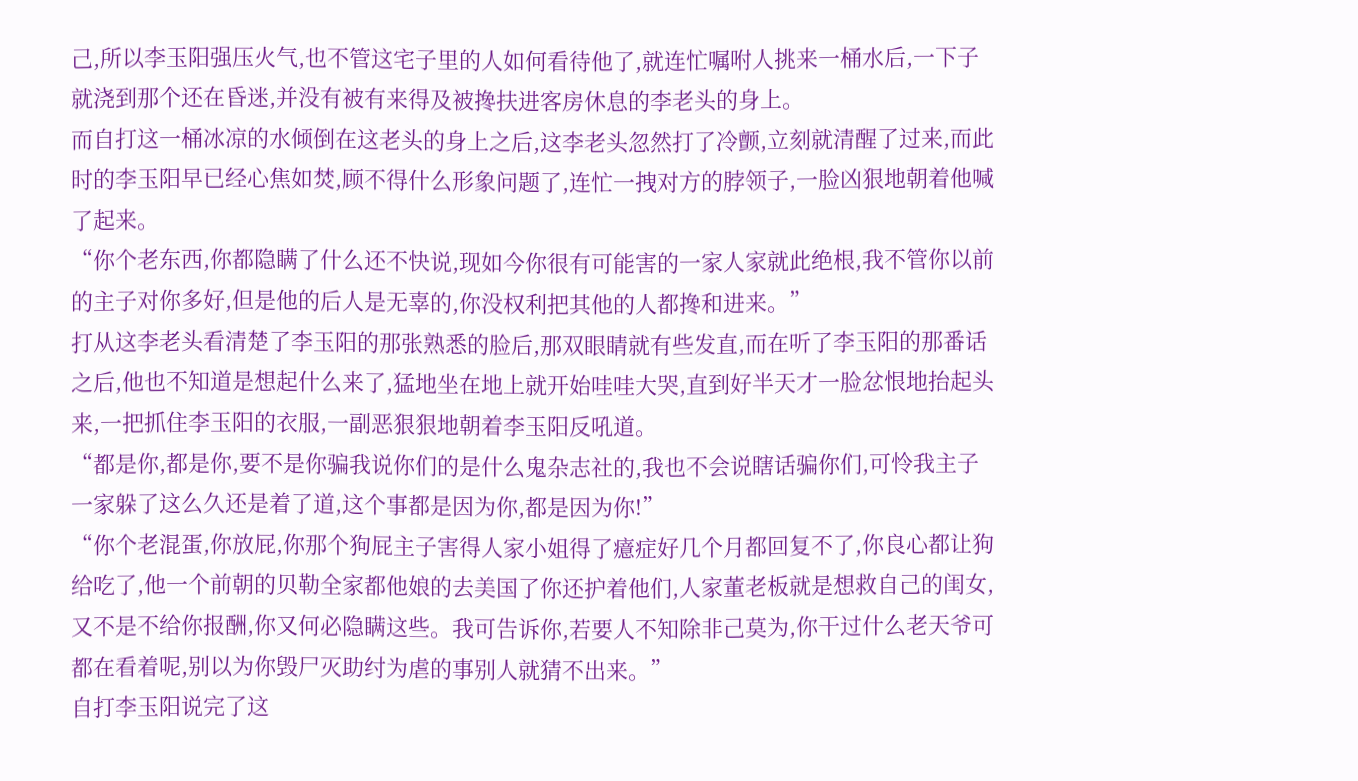己,所以李玉阳强压火气,也不管这宅子里的人如何看待他了,就连忙嘱咐人挑来一桶水后,一下子就浇到那个还在昏迷,并没有被有来得及被搀扶进客房休息的李老头的身上。
而自打这一桶冰凉的水倾倒在这老头的身上之后,这李老头忽然打了冷颤,立刻就清醒了过来,而此时的李玉阳早已经心焦如焚,顾不得什么形象问题了,连忙一拽对方的脖领子,一脸凶狠地朝着他喊了起来。
“你个老东西,你都隐瞒了什么还不快说,现如今你很有可能害的一家人家就此绝根,我不管你以前的主子对你多好,但是他的后人是无辜的,你没权利把其他的人都搀和进来。”
打从这李老头看清楚了李玉阳的那张熟悉的脸后,那双眼睛就有些发直,而在听了李玉阳的那番话之后,他也不知道是想起什么来了,猛地坐在地上就开始哇哇大哭,直到好半天才一脸忿恨地抬起头来,一把抓住李玉阳的衣服,一副恶狠狠地朝着李玉阳反吼道。
“都是你,都是你,要不是你骗我说你们的是什么鬼杂志社的,我也不会说瞎话骗你们,可怜我主子一家躲了这么久还是着了道,这个事都是因为你,都是因为你!”
“你个老混蛋,你放屁,你那个狗屁主子害得人家小姐得了癔症好几个月都回复不了,你良心都让狗给吃了,他一个前朝的贝勒全家都他娘的去美国了你还护着他们,人家董老板就是想救自己的闺女,又不是不给你报酬,你又何必隐瞒这些。我可告诉你,若要人不知除非己莫为,你干过什么老天爷可都在看着呢,别以为你毁尸灭助纣为虐的事别人就猜不出来。”
自打李玉阳说完了这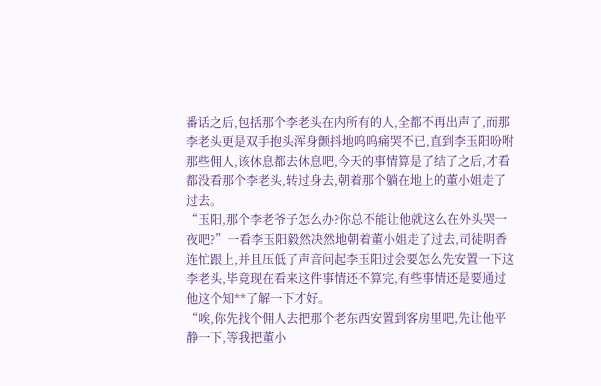番话之后,包括那个李老头在内所有的人,全都不再出声了,而那李老头更是双手抱头浑身颤抖地呜呜痛哭不已,直到李玉阳吩咐那些佣人,该休息都去休息吧,今天的事情算是了结了之后,才看都没看那个李老头,转过身去,朝着那个躺在地上的董小姐走了过去。
“玉阳,那个李老爷子怎么办?你总不能让他就这么在外头哭一夜吧?”一看李玉阳毅然决然地朝着董小姐走了过去,司徒眀香连忙跟上,并且压低了声音问起李玉阳过会要怎么先安置一下这李老头,毕竟现在看来这件事情还不算完,有些事情还是要通过他这个知**了解一下才好。
“唉,你先找个佣人去把那个老东西安置到客房里吧,先让他平静一下,等我把董小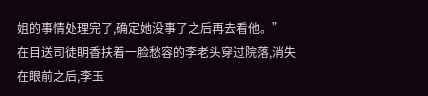姐的事情处理完了,确定她没事了之后再去看他。”
在目送司徒眀香扶着一脸愁容的李老头穿过院落,消失在眼前之后,李玉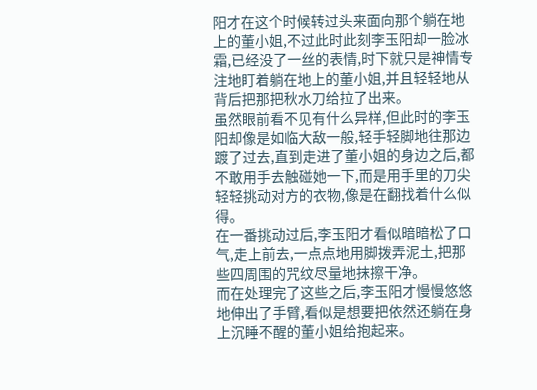阳才在这个时候转过头来面向那个躺在地上的董小姐,不过此时此刻李玉阳却一脸冰霜,已经没了一丝的表情,时下就只是神情专注地盯着躺在地上的董小姐,并且轻轻地从背后把那把秋水刀给拉了出来。
虽然眼前看不见有什么异样,但此时的李玉阳却像是如临大敌一般,轻手轻脚地往那边踱了过去,直到走进了董小姐的身边之后,都不敢用手去触碰她一下,而是用手里的刀尖轻轻挑动对方的衣物,像是在翻找着什么似得。
在一番挑动过后,李玉阳才看似暗暗松了口气,走上前去,一点点地用脚拨弄泥土,把那些四周围的咒纹尽量地抹擦干净。
而在处理完了这些之后,李玉阳才慢慢悠悠地伸出了手臂,看似是想要把依然还躺在身上沉睡不醒的董小姐给抱起来。